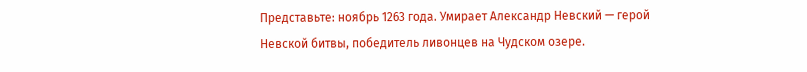Представьте: ноябрь 1263 года. Умирает Александр Невский — герой Невской битвы, победитель ливонцев на Чудском озере.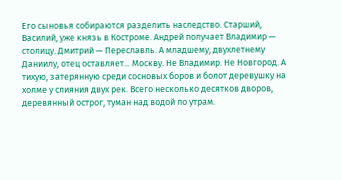Его сыновья собираются разделить наследство. Старший, Василий, уже князь в Костроме. Андрей получает Владимир — столицу. Дмитрий — Переславль. А младшему, двухлетнему Даниилу, отец оставляет... Москву. Не Владимир. Не Новгород. А тихую, затерянную среди сосновых боров и болот деревушку на холме у слияния двух рек. Всего несколько десятков дворов, деревянный острог, туман над водой по утрам.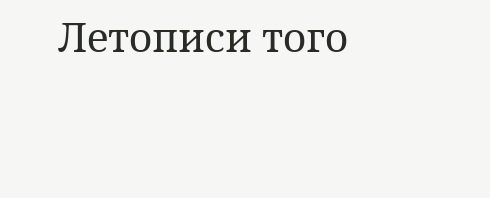Летописи того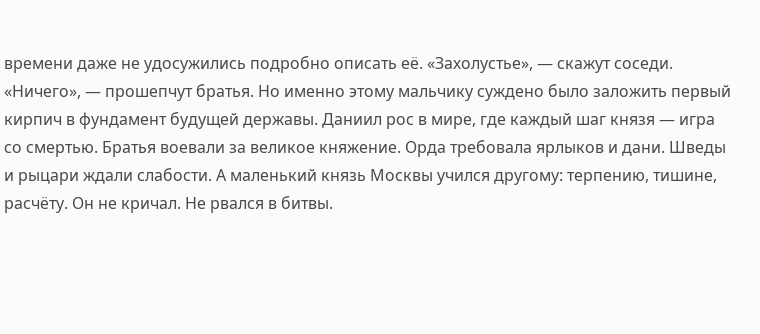времени даже не удосужились подробно описать её. «Захолустье», — скажут соседи. «Ничего», — прошепчут братья. Но именно этому мальчику суждено было заложить первый кирпич в фундамент будущей державы. Даниил рос в мире, где каждый шаг князя — игра со смертью. Братья воевали за великое княжение. Орда требовала ярлыков и дани. Шведы и рыцари ждали слабости. А маленький князь Москвы учился другому: терпению, тишине, расчёту. Он не кричал. Не рвался в битвы.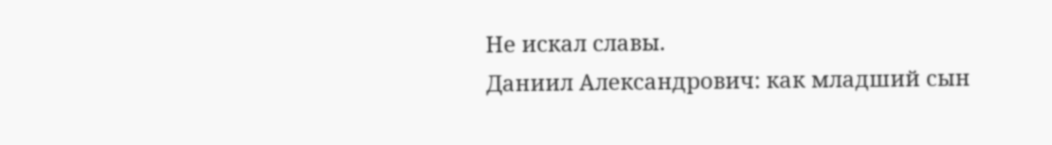Не искал славы.
Даниил Александрович: как младший сын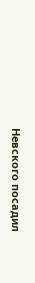Невского посадил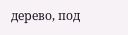дерево, под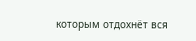которым отдохнёт вся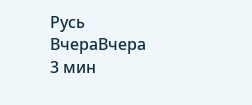Русь
ВчераВчера
3 мин